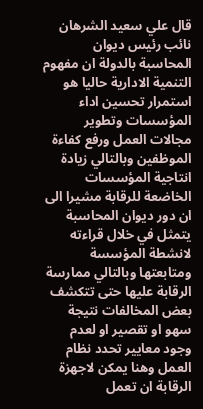قال علي سعيد الشرهان نائب رئيس ديوان المحاسبة بالدولة ان مفهوم التنمية الادارية حاليا هو استمرار تحسين اداء المؤسسات وتطوير مجالات العمل ورفع كفاءة الموظفين وبالتالي زيادة انتاجية المؤسسات الخاضعة للرقابة مشيرا الى ان دور ديوان المحاسبة يتمثل في خلال قراءته لانشطة المؤسسة ومتابعتها وبالتالي ممارسة الرقابة عليها حتى تتكشف بعض المخالفات نتيجة سهو او تقصير او لعدم وجود معايير تحدد نظام العمل وهنا يمكن لاجهزة الرقابة ان تعمل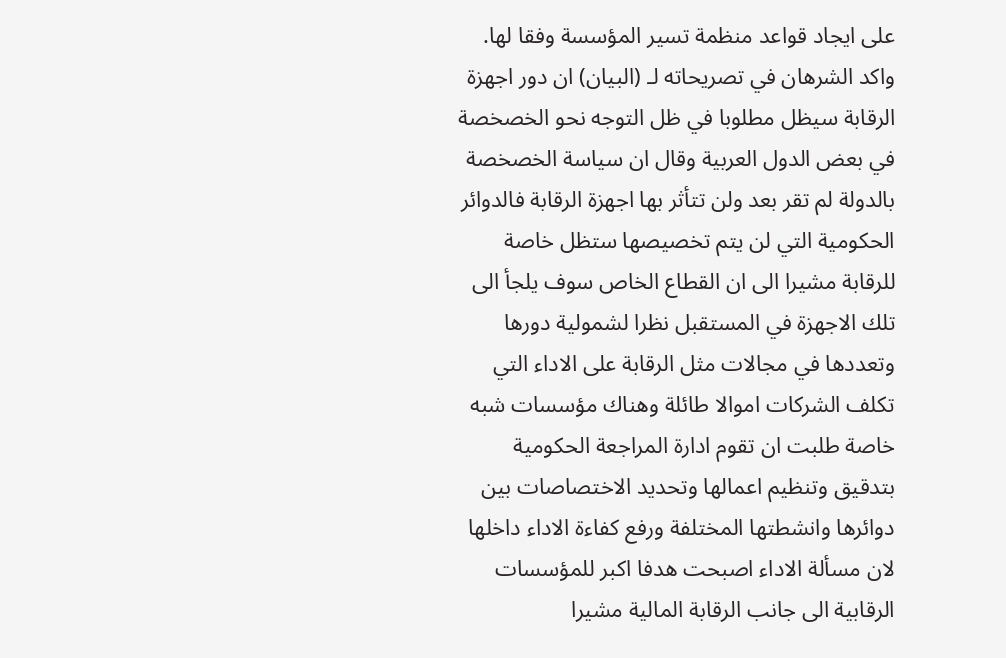على ايجاد قواعد منظمة تسير المؤسسة وفقا لها. واكد الشرهان في تصريحاته لـ (البيان) ان دور اجهزة الرقابة سيظل مطلوبا في ظل التوجه نحو الخصخصة في بعض الدول العربية وقال ان سياسة الخصخصة بالدولة لم تقر بعد ولن تتأثر بها اجهزة الرقابة فالدوائر الحكومية التي لن يتم تخصيصها ستظل خاصة للرقابة مشيرا الى ان القطاع الخاص سوف يلجأ الى تلك الاجهزة في المستقبل نظرا لشمولية دورها وتعددها في مجالات مثل الرقابة على الاداء التي تكلف الشركات اموالا طائلة وهناك مؤسسات شبه خاصة طلبت ان تقوم ادارة المراجعة الحكومية بتدقيق وتنظيم اعمالها وتحديد الاختصاصات بين دوائرها وانشطتها المختلفة ورفع كفاءة الاداء داخلها لان مسألة الاداء اصبحت هدفا اكبر للمؤسسات الرقابية الى جانب الرقابة المالية مشيرا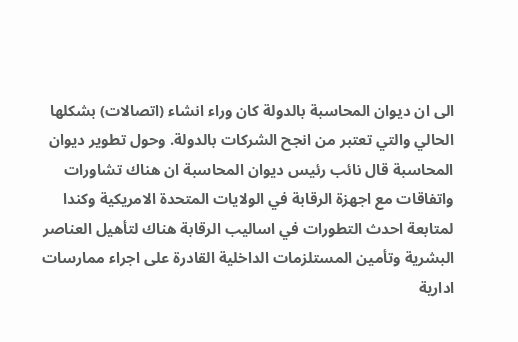الى ان ديوان المحاسبة بالدولة كان وراء انشاء (اتصالات) بشكلها الحالي والتي تعتبر من انجح الشركات بالدولة. وحول تطوير ديوان المحاسبة قال نائب رئيس ديوان المحاسبة ان هناك تشاورات واتفاقات مع اجهزة الرقابة في الولايات المتحدة الامريكية وكندا لمتابعة احدث التطورات في اساليب الرقابة هناك لتأهيل العناصر البشرية وتأمين المستلزمات الداخلية القادرة على اجراء ممارسات ادارية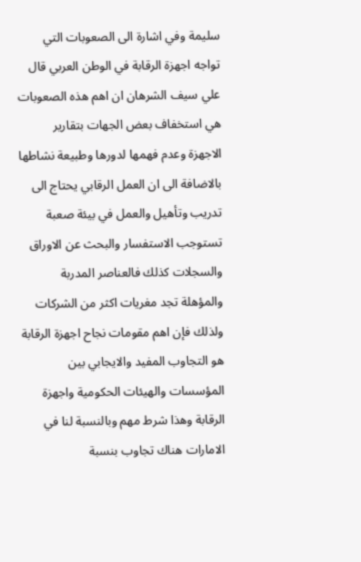سليمة وفي اشارة الى الصعوبات التي تواجه اجهزة الرقابة في الوطن العربي قال علي سيف الشرهان ان اهم هذه الصعوبات هي استخفاف بعض الجهات بتقارير الاجهزة وعدم فهمها لدورها وطبيعة نشاطها بالاضافة الى ان العمل الرقابي يحتاج الى تدريب وتأهيل والعمل في بيئة صعبة تستوجب الاستفسار والبحث عن الاوراق والسجلات كذلك فالعناصر المدربة والمؤهلة تجد مغريات اكثر من الشركات ولذلك فإن اهم مقومات نجاح اجهزة الرقابة هو التجاوب المفيد والايجابي بين المؤسسات والهيئات الحكومية واجهزة الرقابة وهذا شرط مهم وبالنسبة لنا في الامارات هناك تجاوب بنسبة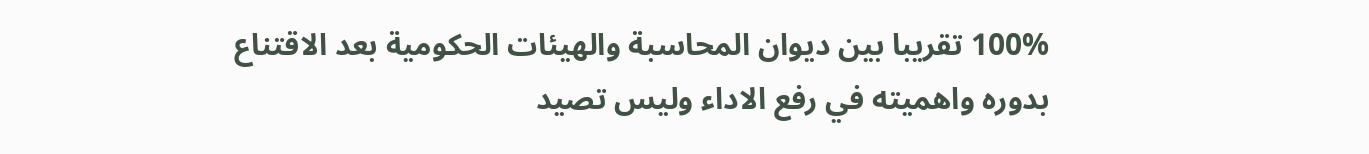100% تقريبا بين ديوان المحاسبة والهيئات الحكومية بعد الاقتناع بدوره واهميته في رفع الاداء وليس تصيد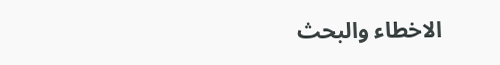الاخطاء والبحث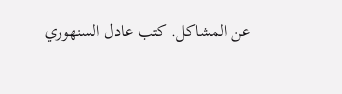عن المشاكل. كتب عادل السنهوري